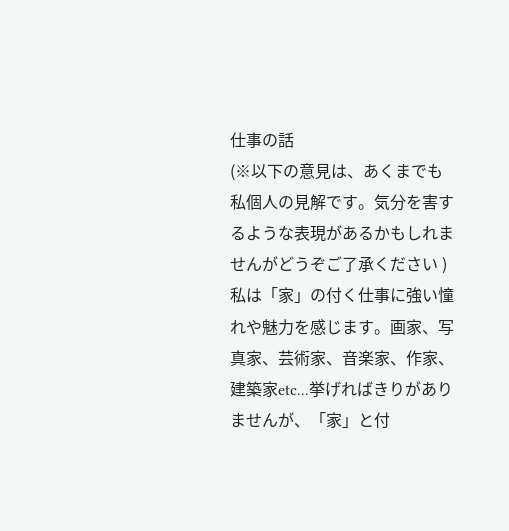仕事の話
(※以下の意見は、あくまでも私個人の見解です。気分を害するような表現があるかもしれませんがどうぞご了承ください )私は「家」の付く仕事に強い憧れや魅力を感じます。画家、写真家、芸術家、音楽家、作家、建築家etc...挙げればきりがありませんが、「家」と付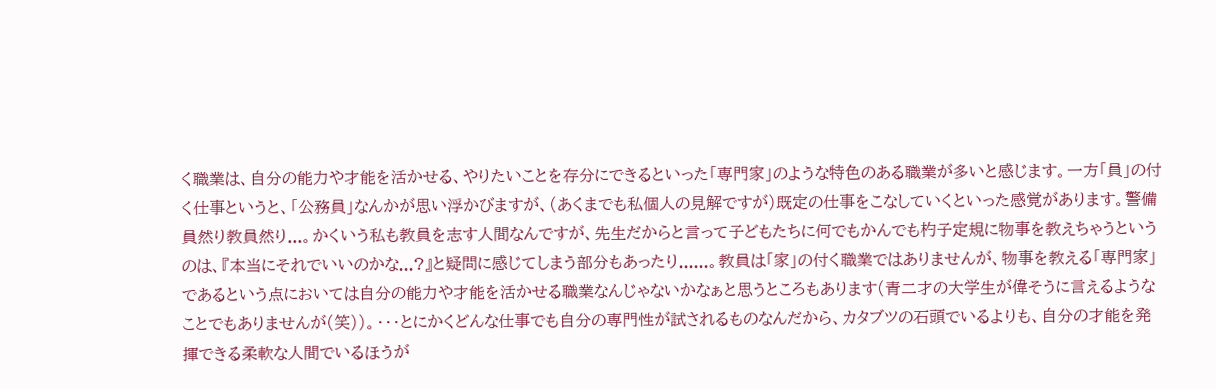く職業は、自分の能力や才能を活かせる、やりたいことを存分にできるといった「専門家」のような特色のある職業が多いと感じます。一方「員」の付く仕事というと、「公務員」なんかが思い浮かびますが、(あくまでも私個人の見解ですが)既定の仕事をこなしていくといった感覚があります。警備員然り教員然り...。かくいう私も教員を志す人間なんですが、先生だからと言って子どもたちに何でもかんでも杓子定規に物事を教えちゃうというのは、『本当にそれでいいのかな...?』と疑問に感じてしまう部分もあったり......。教員は「家」の付く職業ではありませんが、物事を教える「専門家」であるという点においては自分の能力や才能を活かせる職業なんじゃないかなぁと思うところもあります(青二才の大学生が偉そうに言えるようなことでもありませんが(笑))。・・・とにかくどんな仕事でも自分の専門性が試されるものなんだから、カタブツの石頭でいるよりも、自分の才能を発揮できる柔軟な人間でいるほうが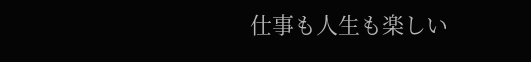仕事も人生も楽しい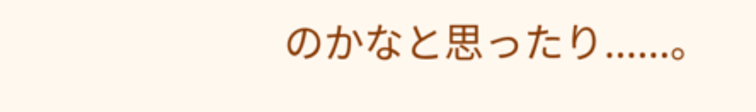のかなと思ったり......。